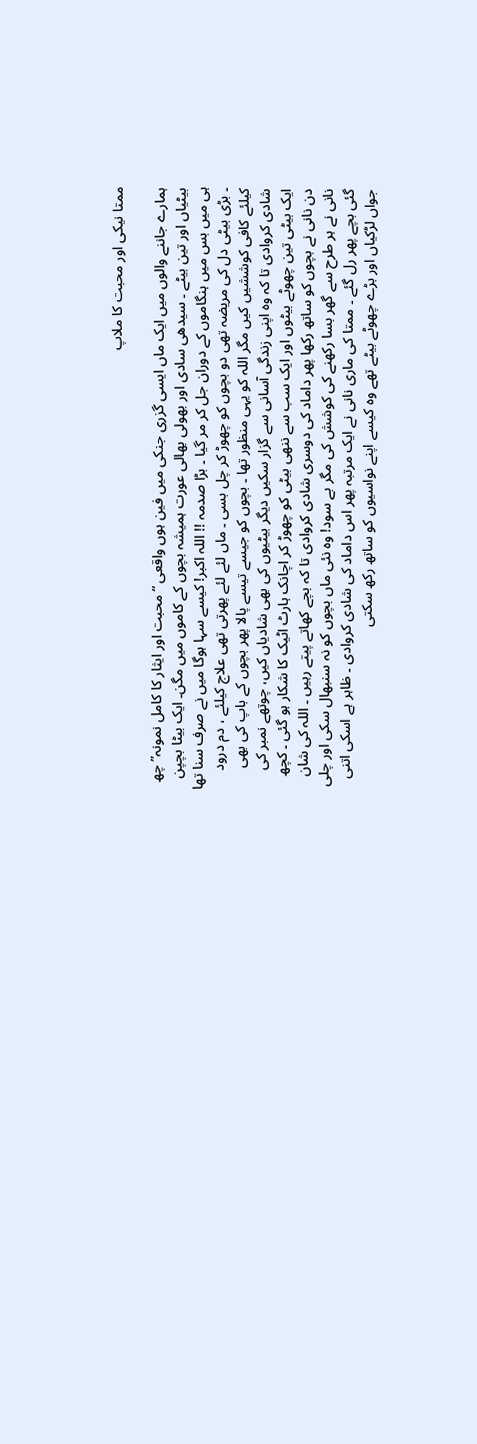ممتا نیکی اور محبت کا ملاپ

ہمارے جاننے والوں میں ایک ماں ایسی گزری جنکی میں فین ہوں واقعی “محبت اور ایثار کا کامل نمونہ” چھ بیٹیاں اور تین بیٹے ۔ سیدھی سادی اور بھولی بھالی عورت ہمیشہ بچوں کے کاموں میں مگن۔ ایک بیٹا بچپن ہی میں بس میں ہنگاموں کے دوران جل کر مر گیا ۔ بڑا صدمہ !! اللہ اکبر! کیسے سہا ہوگا میں نے صرف سنا تھا ۔ بڑی بیٹی دل کی مریضہ تھی دو بچوں کو چھوڑ کر چل بسی ۔ ماں لئے لئے پھرتی تھی علاج کیلئے ، دم درود کیلئے کافی کوششیں کیں مگر اللہ کو یہی منظور تھا ۔ بچوں کو جیسے تیسے پالا پھر بچوں کے باپ کی بھی شادی کروادی تا کہ وہ اپنی زندگی آسانی سے گزار سکیں دیگر بیٹیوں کی بھی شادیاں کیں، چوتھے نمبر کی ایک بیٹی تین چھوٹے بیٹوں اور ایک سب سے ننھی بیٹی کو چھوڑ کر اچانک ہارٹ اٹیک کا شکار ہو گئی ۔ کچھ دن نانی نے بچوں کو ساتھ رکھا پھر داماد کی دوسری شادی کروادی تا کہ بچے کھاتے پیتے رہیں ۔ اللہ کی شان نانی نے ہر طرح سے گھر بسا رکھنے کی کوشش کی مگر بے سود! وہ نئی ماں بچوں کو نہ سنبھال سکی اور چلی گئی بچے پھر رل گئے ۔ ممتا کی ماری نانی نے ایک مرتبہ پھر اس داماد کی شادی کروادی ۔ ظاہر ہے اسکی اتنی جواں لڑکیاں اور بڑے چھوٹے بیٹے تھے وہ کیسے اپنے نواسیوں کو ساتھ رکھ سکتی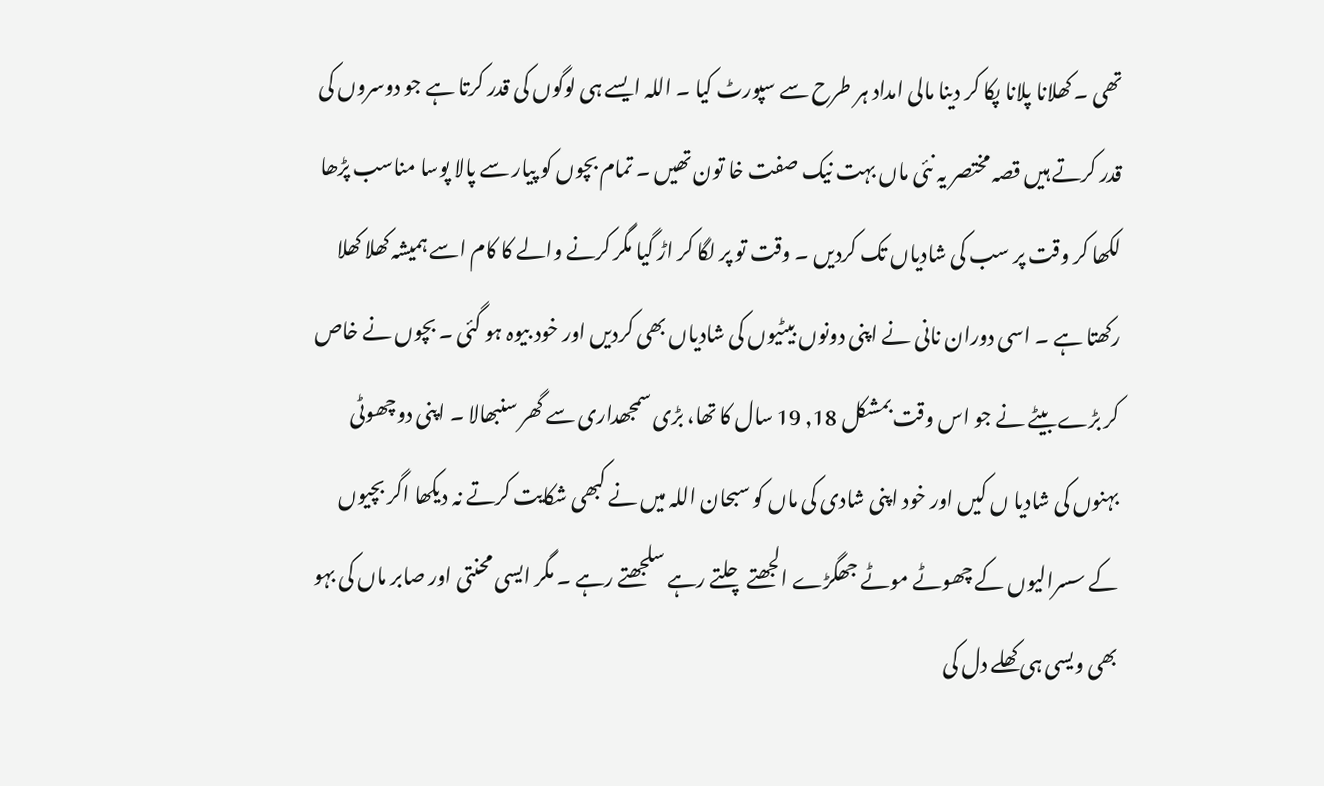تھی ۔ کھلانا پلانا پکا کر دینا مالی امداد ہر طرح سے سپورٹ کیا ۔ اللہ ایسے ہی لوگوں کی قدر کرتا ہے جو دوسروں کی قدر کرتے ہیں قصہ مختصر یہ نئی ماں بہت نیک صفت خا تون تھیں ۔ تمام بچوں کو پیار سے پالا پوسا مناسب پڑھا لکھا کر وقت پر سب کی شادیاں تک کردیں ۔ وقت تو پر لگا کر اڑ گیا مگر کرنے والے کا کام اسے ہمیشہ کھلا کھلا رکھتا ہے ۔ اسی دوران نانی نے اپنی دونوں بیٹیوں کی شادیاں بھی کردیں اور خود بیوہ ہو گئی ۔ بچوں نے خاص کر بڑے بیٹے نے جو اس وقت بمشکل 18, 19 سال کا تھا، بڑی سمجھداری سے گھر سنبھالا ۔ اپنی دوچھوٹی بہنوں کی شادیا ں کیں اور خود اپنی شادی کی ماں کو سبحان اللہ میں نے کبھی شکایت کرتے نہ دیکھا اگر بچیوں کے سسرالیوں کے چھوٹے موٹے جھگڑے الجھتے چلتے رہے سلجھتے رہے ۔ مگر ایسی محنتی اور صابر ماں کی بہو بھی ویسی ہی کھلے دل کی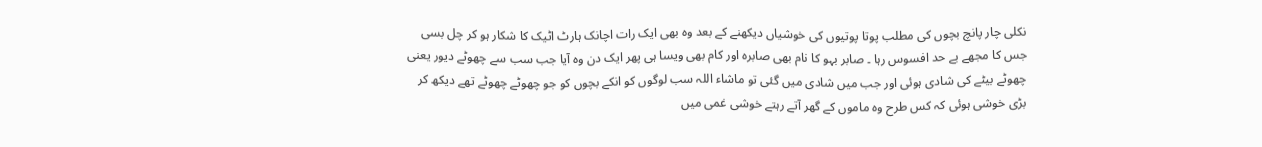نکلی چار پانچ بچوں کی مطلب پوتا پوتیوں کی خوشیاں دیکھنے کے بعد وہ بھی ایک رات اچانک ہارٹ اٹیک کا شکار ہو کر چل بسی جس کا مجھے بے حد افسوس رہا ۔ صابر بہو کا نام بھی صابرہ اور کام بھی ویسا ہی پھر ایک دن وہ آیا جب سب سے چھوٹے دیور یعنی چھوٹے بیٹے کی شادی ہوئی اور جب میں شادی میں گئی تو ماشاء اللہ سب لوگوں کو انکے بچوں کو جو چھوٹے چھوٹے تھے دیکھ کر بڑی خوشی ہوئی کہ کس طرح وہ ماموں کے گھر آتے رہتے خوشی غمی میں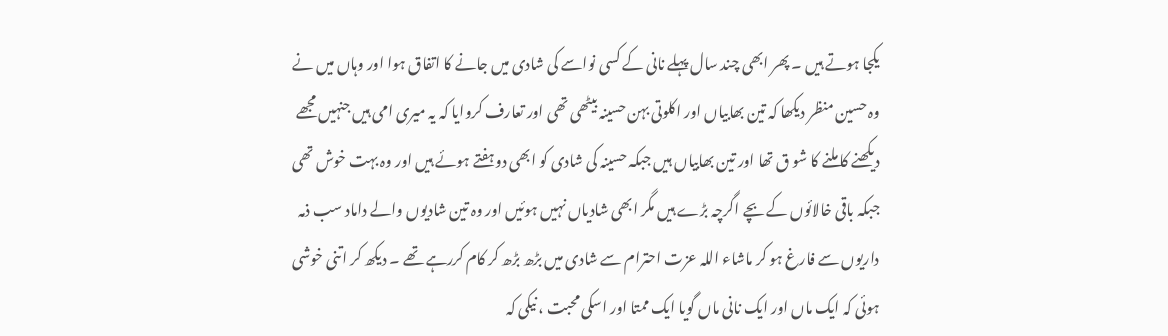یکجا ہوتے ہیں ۔ پھر ابھی چند سال پہلے نانی کے کسی نواسے کی شادی میں جانے کا اتفاق ہوا اور وہاں میں نے وہ حسین منظر دیکھا کہ تین بھابیاں اور اکلوتی بہن حسینہ بیٹھی تھی اور تعارف کروایا کہ یہ میری امی ہیں جنہیں مجھے دیکھنے کا ملنے کا شو ق تھا اور تین بھابیاں ہیں جبکہ حسینہ کی شادی کو ابھی دوہفتے ہوئے ہیں اور وہ بہت خوش تھی جبکہ باقی خالائوں کے بچے اگرچہ بڑے ہیں مگر ابھی شادیاں نہیں ہوئیں اور وہ تین شادیوں والے داماد سب ذمہ داریوں سے فارغ ہو کر ماشاء اللہ عزت احترام سے شادی میں بڑھ بڑھ کر کام کررہے تھے ۔ دیکھ کر اتنی خوشی ہوئی کہ ایک ماں اور ایک نانی ماں گویا ایک ممتا اور اسکی محبت ، نیکی کہ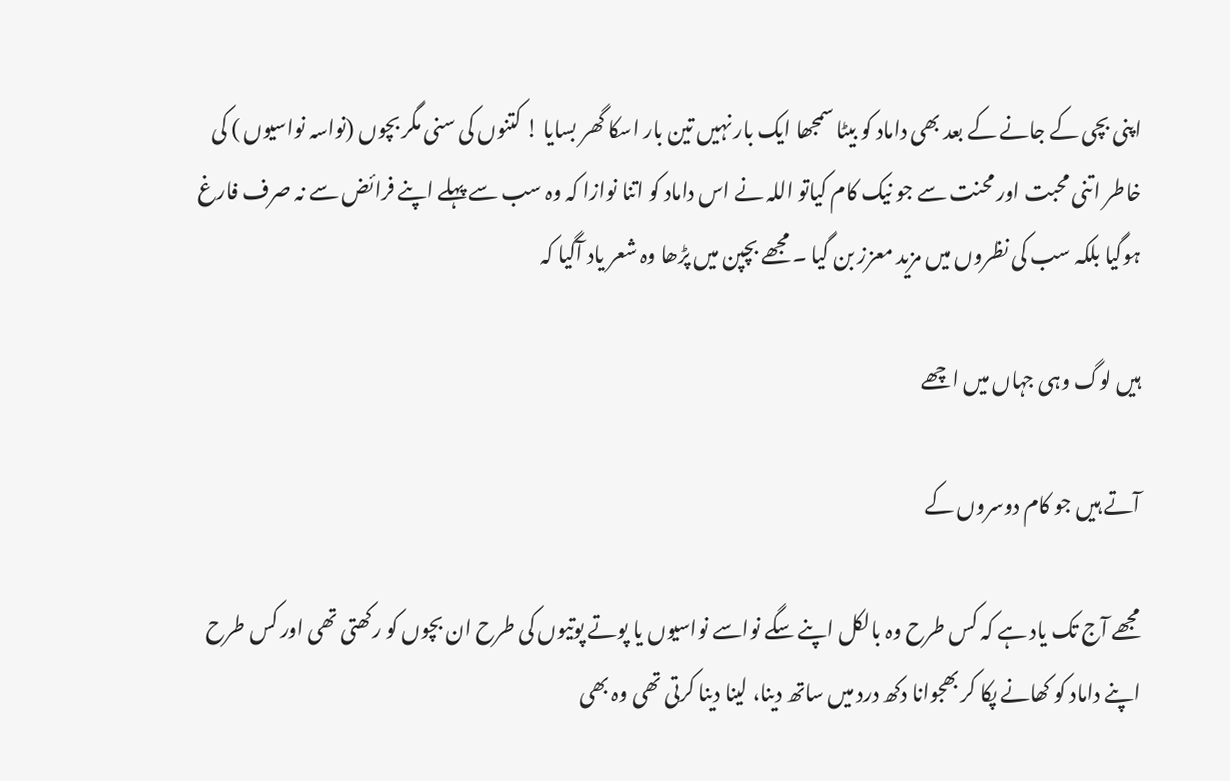اپنی بچی کے جانے کے بعد بھی داماد کو بیٹا سمجھا ایک بار نہیں تین بار اسکا گھر بسایا ! کتنوں کی سنی مگر بچوں (نواسہ نواسیوں ) کی خاطر اتنی محبت اور محنت سے جو نیک کام کیاتو اللہ نے اس داماد کو اتنا نوازا کہ وہ سب سے پہلے اپنے فرائض سے نہ صرف فارغ ہوگیا بلکہ سب کی نظروں میں مزید معزز بن گیا ۔ مجھے بچپن میں پڑھا وہ شعر یاد آگیا کہ

ہیں لوگ وہی جہاں میں اچھے

آتے ہیں جو کام دوسروں کے

مجھے آج تک یاد ہے کہ کس طرح وہ بالکل اپنے سگے نواسے نواسیوں یا پوتے پوتیوں کی طرح ان بچوں کو رکھتی تھی اور کس طرح اپنے داماد کو کھانے پکا کر بھجوانا دکھ درد میں ساتھ دینا، لینا دینا کرتی تھی وہ بھی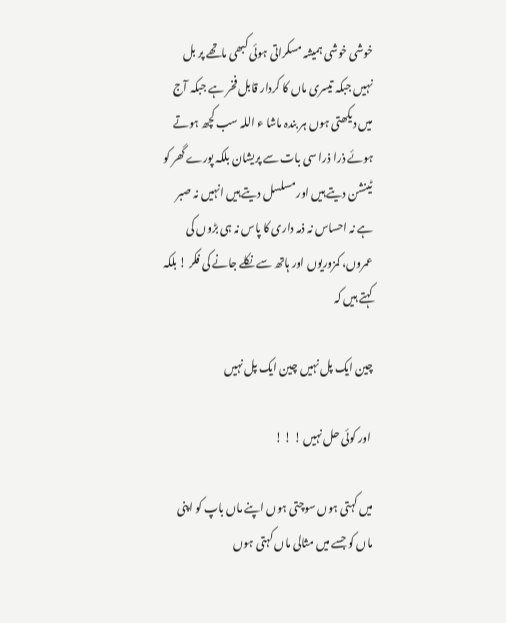خوشی خوشی ہمیشہ مسکراتی ہوئی کبھی ماتھے پر بل نہیں جبکہ تیسری ماں کا کردار قابل فخر ہے جبکہ آج میں دیکھتی ہوں ہر بندہ ماشا ء اللہ سب کچھ ہوتے ہوئے ذرا ذرا سی بات سے پریشان بلکہ پورے گھر کو ٹینشن دیتے ہیں اور مسلسل دیتے ہیں انہیں نہ صبر ہے نہ احساس نہ ذمہ داری کا پاس نہ ہی بڑوں کی عمروں، کمزوریوں اور ہاتھ سے نکلے جانے کی فکر ! بلکہ کہتے ہیں کہ

چین ایک پل نہیں چین ایک پل نہیں

 اور کوئی حل نہیں ! ! !

میں کہتی ہوں سوچتی ہوں اپنے ماں باپ کو اپنی ماں کو جسے میں مثالی ماں کہتی ہوں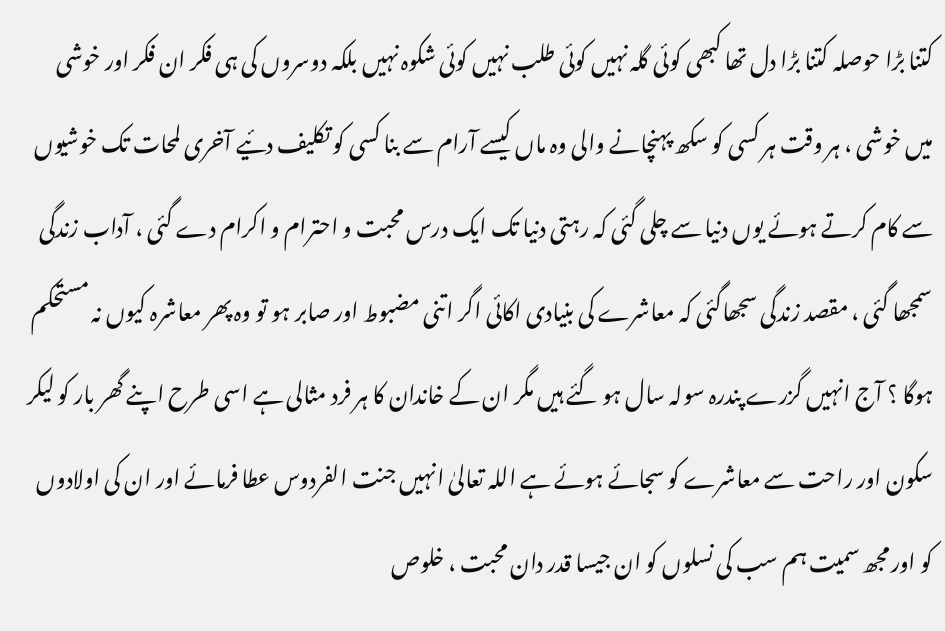کتنا بڑا حوصلہ کتنا بڑا دل تھا کبھی کوئی گلہ نہیں کوئی طلب نہیں کوئی شکوہ نہیں بلکہ دوسروں کی ہی فکر ان فکر اور خوشی میں خوشی ، ہر وقت ہر کسی کو سکھ پہنچانے والی وہ ماں کیسے آرام سے بنا کسی کو تکلیف دئیے آخری لمحات تک خوشیوں سے کام کرتے ہوئے یوں دنیا سے چلی گئی کہ رہتی دنیا تک ایک درس محبت و احترام و اکرام دے گئی ، آداب زندگی سمجھا گئی ، مقصد زندگی سجھاگئی کہ معاشرے کی بنیادی اکائی اگر اتنی مضبوط اور صابر ہو تو وہ پھر معاشرہ کیوں نہ مستحکم ہوگا ؟ آج انہیں گزرے پندرہ سولہ سال ہو گئے ہیں مگر ان کے خاندان کا ہر فرد مثالی ہے اسی طرح اپنے گھر بار کو لیکر سکون اور راحت سے معاشرے کو سجائے ہوئے ہے اللہ تعالیٰ انہیں جنت الفردوس عطا فرمائے اور ان کی اولادوں کو اور مجھ سمیت ہم سب کی نسلوں کو ان جیسا قدر دان محبت ، خلوص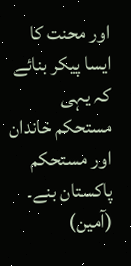اور محنت کا ایسا پیکر بنائے کہ یہی مستحکم خاندان اور مستحکم پاکستان بنے۔ (آمین)